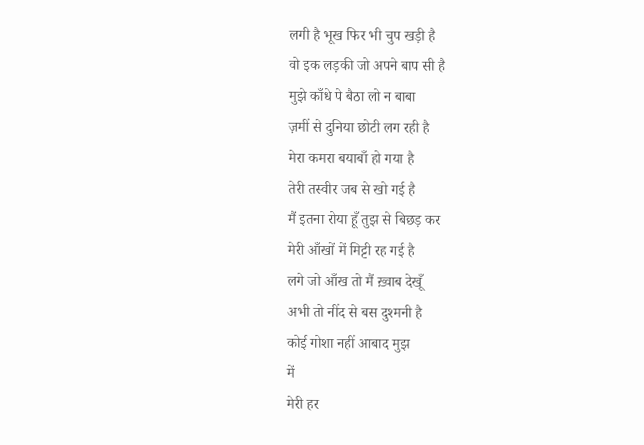लगी है भूख फिर भी चुप खड़ी है
वो इक लड़की जो अपने बाप सी है
मुझे काँधे पे बैठा लो न बाबा
ज़मीं से दुनिया छोटी लग रही है
मेरा कमरा बयाबाँ हो गया है
तेरी तस्वीर जब से खो गई है
मैं इतना रोया हूँ तुझ से बिछड़ कर
मेरी आँखों में मिट्टी रह गई है
लगे जो आँख तो मैं ख़्वाब देखूँ
अभी तो नींद से बस दुश्मनी है
कोई गोशा नहीं आबाद मुझ
में
मेरी हर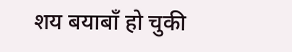शय बयाबाँ हो चुकी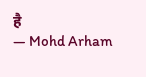है
— Mohd Arham